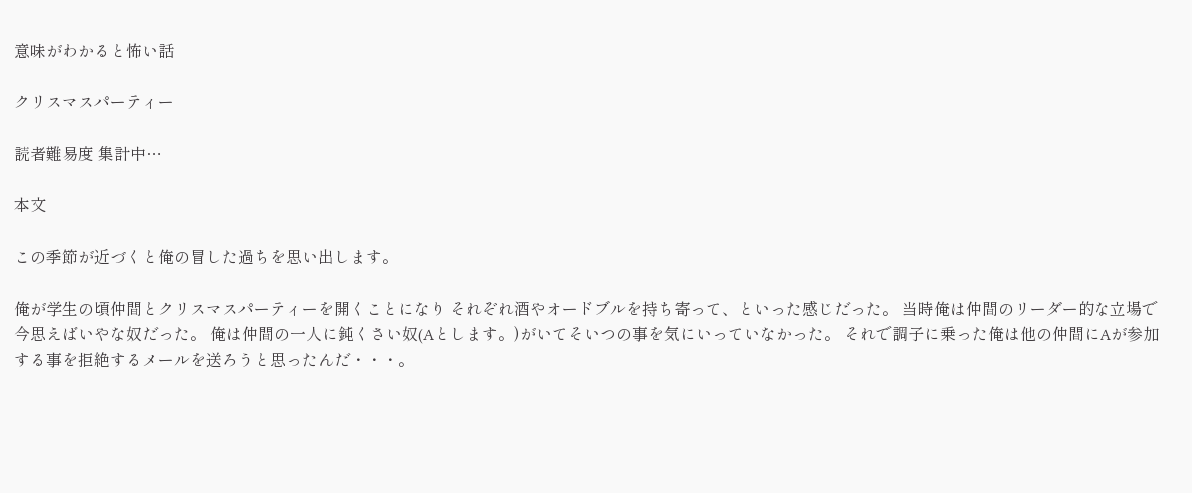意味がわかると怖い話

クリスマスパーティー

読者難易度 集計中…

本文

この季節が近づくと俺の冒した過ちを思い出します。

俺が学生の頃仲間とクリスマスパーティーを開くことになり それぞれ酒やオードブルを持ち寄って、といった感じだった。 当時俺は仲間のリーダー的な立場で今思えばいやな奴だった。 俺は仲間の一人に鈍くさい奴(Aとします。)がいてそいつの事を気にいっていなかった。 それで調子に乗った俺は他の仲間にAが参加する事を拒絶するメールを送ろうと思ったんだ・・・。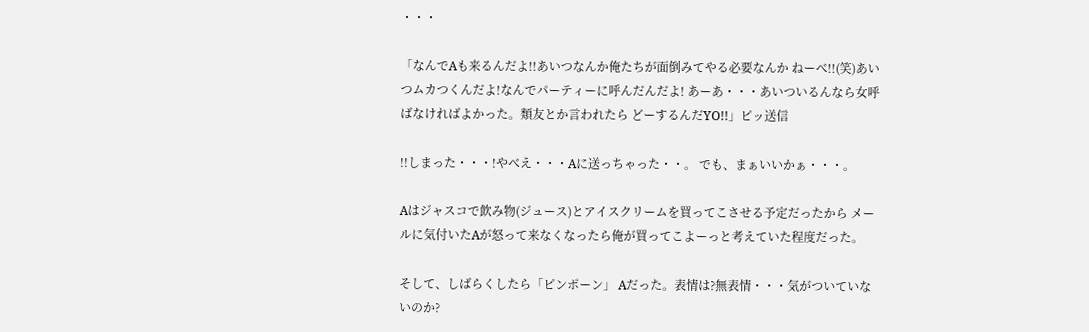・・・

「なんでAも来るんだよ!!あいつなんか俺たちが面倒みてやる必要なんか ねーべ!!(笑)あいつムカつくんだよ!なんでパーティーに呼んだんだよ! あーあ・・・あいついるんなら女呼ばなければよかった。類友とか言われたら どーするんだYO!!」ピッ送信

!!しまった・・・!やべえ・・・Aに送っちゃった・・。 でも、まぁいいかぁ・・・。

Aはジャスコで飲み物(ジュース)とアイスクリームを買ってこさせる予定だったから メールに気付いたAが怒って来なくなったら俺が買ってこよーっと考えていた程度だった。

そして、しばらくしたら「ピンポーン」 Aだった。表情は?無表情・・・気がついていないのか?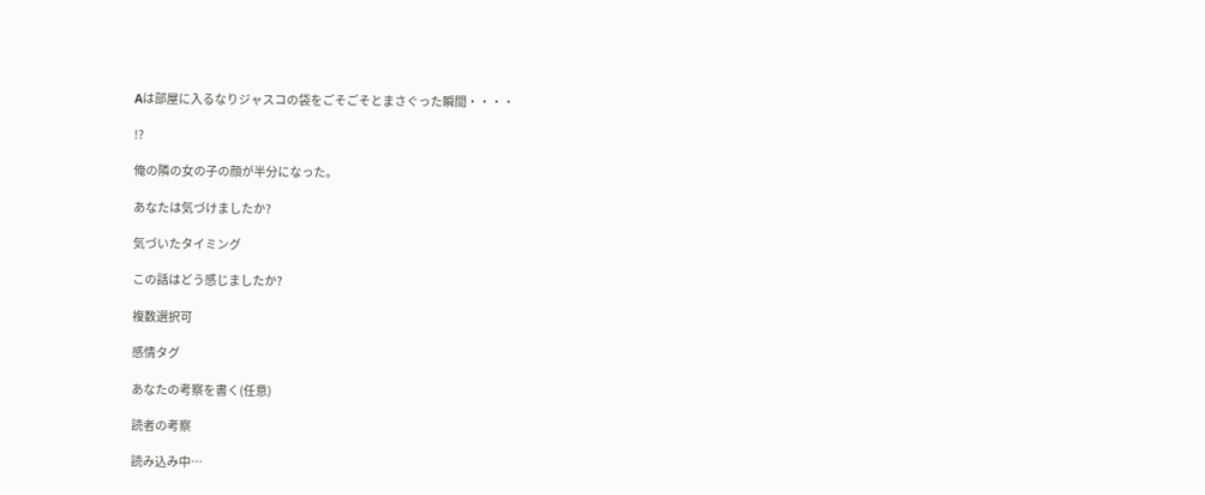Aは部屋に入るなりジャスコの袋をごそごそとまさぐった瞬間・・・・

!?

俺の隣の女の子の顔が半分になった。

あなたは気づけましたか?

気づいたタイミング

この話はどう感じましたか?

複数選択可

感情タグ

あなたの考察を書く(任意)

読者の考察

読み込み中…